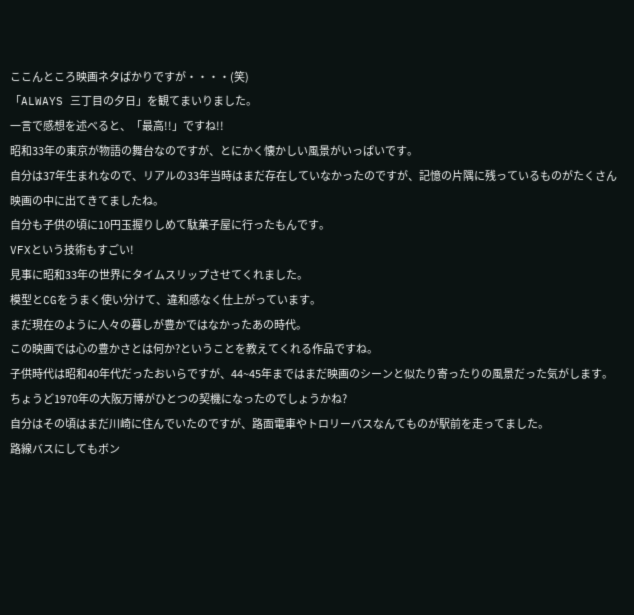ここんところ映画ネタばかりですが・・・・(笑)
「ALWAYS 三丁目の夕日」を観てまいりました。
一言で感想を述べると、「最高!!」ですね!!
昭和33年の東京が物語の舞台なのですが、とにかく懐かしい風景がいっぱいです。
自分は37年生まれなので、リアルの33年当時はまだ存在していなかったのですが、記憶の片隅に残っているものがたくさん映画の中に出てきてましたね。
自分も子供の頃に10円玉握りしめて駄菓子屋に行ったもんです。
VFXという技術もすごい!
見事に昭和33年の世界にタイムスリップさせてくれました。
模型とCGをうまく使い分けて、違和感なく仕上がっています。
まだ現在のように人々の暮しが豊かではなかったあの時代。
この映画では心の豊かさとは何か?ということを教えてくれる作品ですね。
子供時代は昭和40年代だったおいらですが、44~45年まではまだ映画のシーンと似たり寄ったりの風景だった気がします。
ちょうど1970年の大阪万博がひとつの契機になったのでしょうかね?
自分はその頃はまだ川崎に住んでいたのですが、路面電車やトロリーバスなんてものが駅前を走ってました。
路線バスにしてもボン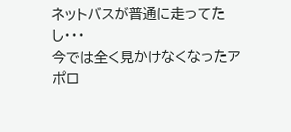ネットバスが普通に走ってたし・・・
今では全く見かけなくなったアポロ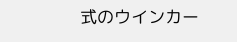式のウインカー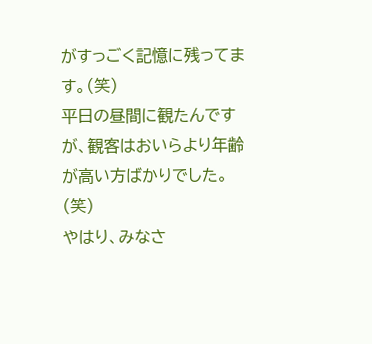がすっごく記憶に残ってます。(笑)
平日の昼間に観たんですが、観客はおいらより年齢が高い方ばかりでした。(笑)
やはり、みなさ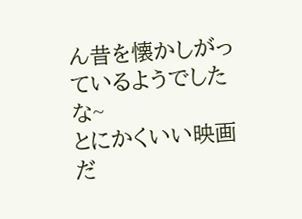ん昔を懐かしがっているようでしたな~
とにかくいい映画だ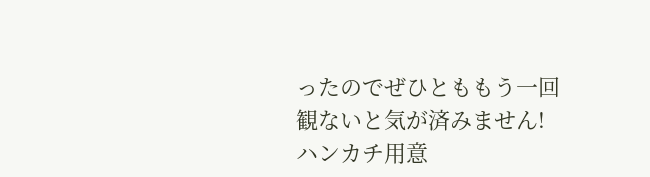ったのでぜひとももう一回観ないと気が済みません!
ハンカチ用意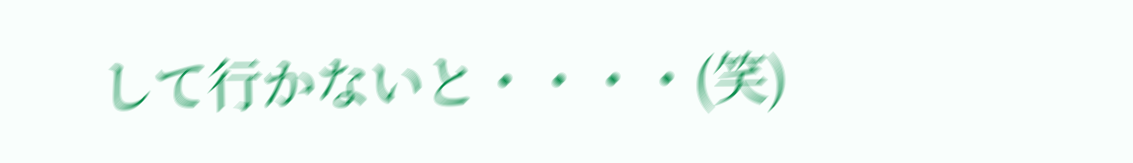して行かないと・・・・(笑)